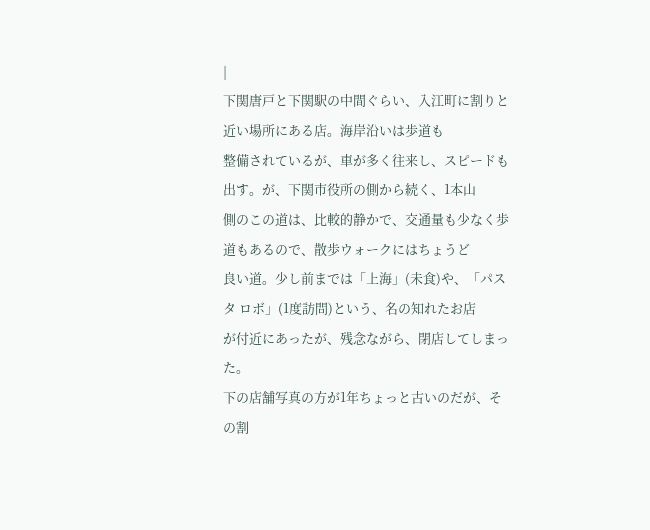|
下関唐戸と下関駅の中間ぐらい、入江町に割りと近い場所にある店。海岸沿いは歩道も
整備されているが、車が多く往来し、スピードも出す。が、下関市役所の側から続く、1本山
側のこの道は、比較的静かで、交通量も少なく歩道もあるので、散歩ウォークにはちょうど
良い道。少し前までは「上海」(未食)や、「パスタ ロボ」(1度訪問)という、名の知れたお店
が付近にあったが、残念ながら、閉店してしまった。
下の店舗写真の方が1年ちょっと古いのだが、その割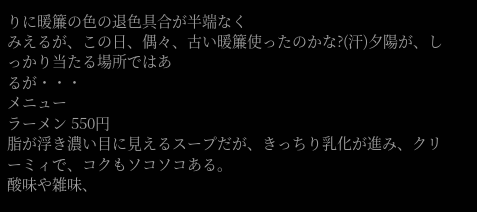りに暖簾の色の退色具合が半端なく
みえるが、この日、偶々、古い暖簾使ったのかな?(汗)夕陽が、しっかり当たる場所ではあ
るが・・・
メニュー
ラーメン 550円
脂が浮き濃い目に見えるスープだが、きっちり乳化が進み、クリーミィで、コクもソコソコある。
酸味や雑味、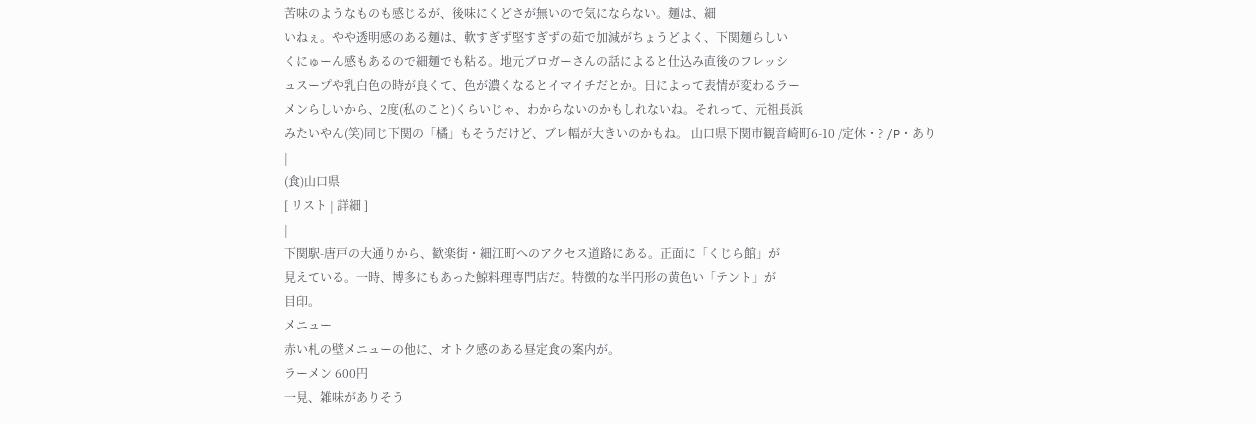苦味のようなものも感じるが、後味にくどさが無いので気にならない。麺は、細
いねぇ。やや透明感のある麺は、軟すぎず堅すぎずの茹で加減がちょうどよく、下関麺らしい
くにゅーん感もあるので細麺でも粘る。地元ブロガーさんの話によると仕込み直後のフレッシ
ュスープや乳白色の時が良くて、色が濃くなるとイマイチだとか。日によって表情が変わるラー
メンらしいから、2度(私のこと)くらいじゃ、わからないのかもしれないね。それって、元祖長浜
みたいやん(笑)同じ下関の「橘」もそうだけど、ブレ幅が大きいのかもね。 山口県下関市観音崎町6-10 /定休・? /P・あり
|
(食)山口県
[ リスト | 詳細 ]
|
下関駅-唐戸の大通りから、歓楽街・細江町へのアクセス道路にある。正面に「くじら館」が
見えている。一時、博多にもあった鯨料理専門店だ。特徴的な半円形の黄色い「テント」が
目印。
メニュー
赤い札の壁メニューの他に、オトク感のある昼定食の案内が。
ラーメン 600円
一見、雑味がありそう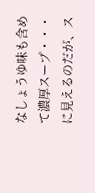なしょうゆ味も含めて濃厚スープ・・・に見えるのだが、ス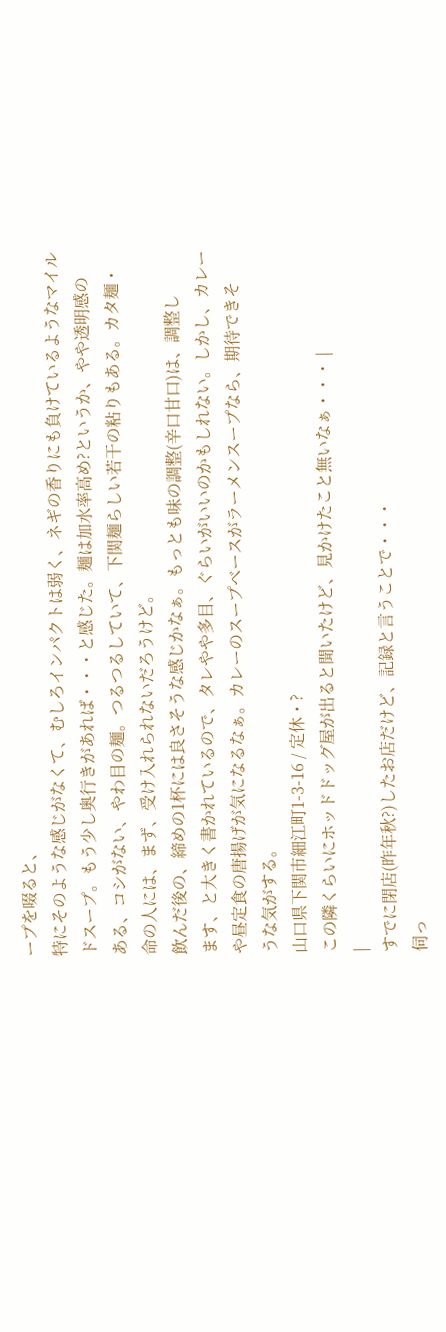ープを啜ると、
特にそのような感じがなくて、むしろインパクトは弱く、ネギの香りにも負けているようなマイル
ドスープ。もう少し奥行きがあれば・・・と感じた。麺は加水率高め?というか、やや透明感の
ある、コシがない、やわ目の麺。つるつるしていて、下関麺らしい若干の粘りもある。カタ麺・
命の人には、まず、受け入れられないだろうけど。
飲んだ後の、締めの1杯には良さそうな感じかなぁ。もっとも味の調整(辛口甘口)は、調整し
ます、と大きく書かれているので、タレやや多目、ぐらいがいいのかもしれない。しかし、カレー
や昼定食の唐揚げが気になるなぁ。カレーのスープベースがラーメンスープなら、期待できそ
うな気がする。
山口県下関市細江町1-3-16 / 定休・?
この隣くらいにホッドドッグ屋が出ると聞いたけど、見かけたこと無いなぁ・・・ |
|
すでに閉店(昨年秋?)したお店だけど、記録と言うことで・・・
伺っ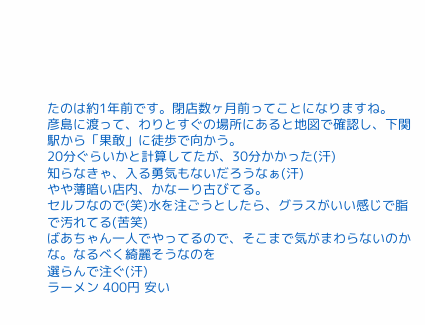たのは約1年前です。閉店数ヶ月前ってことになりますね。
彦島に渡って、わりとすぐの場所にあると地図で確認し、下関駅から「果敢」に徒歩で向かう。
20分ぐらいかと計算してたが、30分かかった(汗)
知らなきゃ、入る勇気もないだろうなぁ(汗)
やや薄暗い店内、かなーり古びてる。
セルフなので(笑)水を注ごうとしたら、グラスがいい感じで脂で汚れてる(苦笑)
ばあちゃん一人でやってるので、そこまで気がまわらないのかな。なるべく綺麗そうなのを
選らんで注ぐ(汗)
ラーメン 400円 安い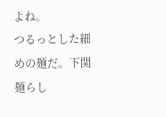よね。
つるっとした細めの麺だ。下関麺らし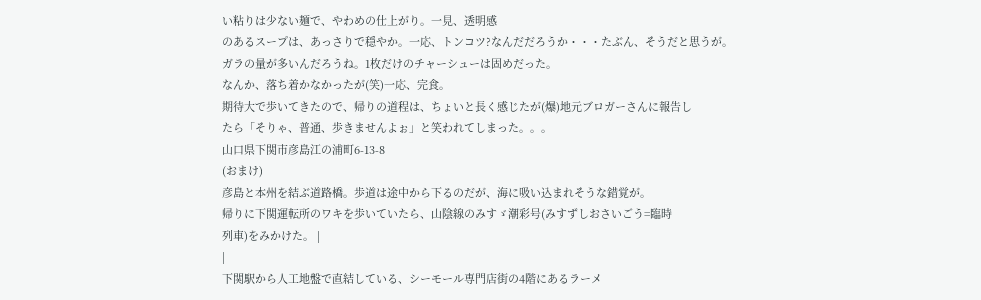い粘りは少ない麺で、やわめの仕上がり。一見、透明感
のあるスープは、あっさりで穏やか。一応、トンコツ?なんだだろうか・・・たぶん、そうだと思うが。
ガラの量が多いんだろうね。1枚だけのチャーシューは固めだった。
なんか、落ち着かなかったが(笑)一応、完食。
期待大で歩いてきたので、帰りの道程は、ちょいと長く感じたが(爆)地元ブロガーさんに報告し
たら「そりゃ、普通、歩きませんよぉ」と笑われてしまった。。。
山口県下関市彦島江の浦町6-13-8
(おまけ)
彦島と本州を結ぶ道路橋。歩道は途中から下るのだが、海に吸い込まれそうな錯覚が。
帰りに下関運転所のワキを歩いていたら、山陰線のみすゞ潮彩号(みすずしおさいごう=臨時
列車)をみかけた。 |
|
下関駅から人工地盤で直結している、シーモール専門店街の4階にあるラーメ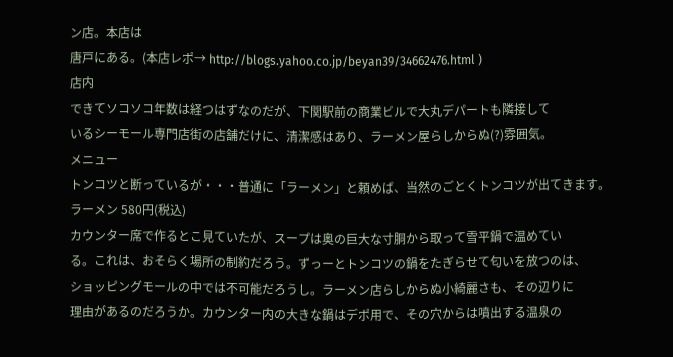ン店。本店は
唐戸にある。(本店レポ→ http://blogs.yahoo.co.jp/beyan39/34662476.html )
店内
できてソコソコ年数は経つはずなのだが、下関駅前の商業ビルで大丸デパートも隣接して
いるシーモール専門店街の店舗だけに、清潔感はあり、ラーメン屋らしからぬ(?)雰囲気。
メニュー
トンコツと断っているが・・・普通に「ラーメン」と頼めば、当然のごとくトンコツが出てきます。
ラーメン 580円(税込)
カウンター席で作るとこ見ていたが、スープは奥の巨大な寸胴から取って雪平鍋で温めてい
る。これは、おそらく場所の制約だろう。ずっーとトンコツの鍋をたぎらせて匂いを放つのは、
ショッピングモールの中では不可能だろうし。ラーメン店らしからぬ小綺麗さも、その辺りに
理由があるのだろうか。カウンター内の大きな鍋はデポ用で、その穴からは噴出する温泉の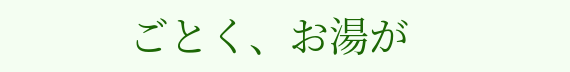ごとく、お湯が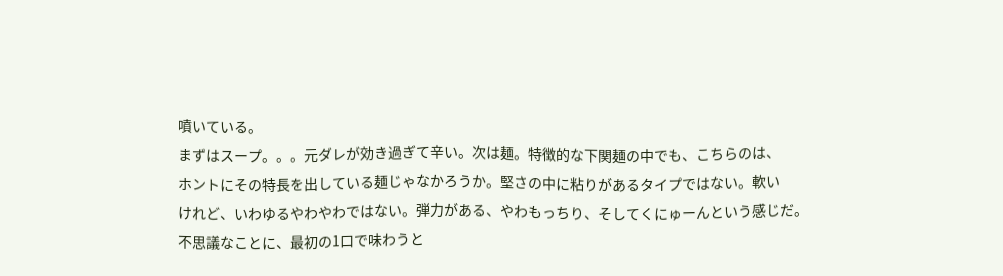噴いている。
まずはスープ。。。元ダレが効き過ぎて辛い。次は麺。特徴的な下関麺の中でも、こちらのは、
ホントにその特長を出している麺じゃなかろうか。堅さの中に粘りがあるタイプではない。軟い
けれど、いわゆるやわやわではない。弾力がある、やわもっちり、そしてくにゅーんという感じだ。
不思議なことに、最初の1口で味わうと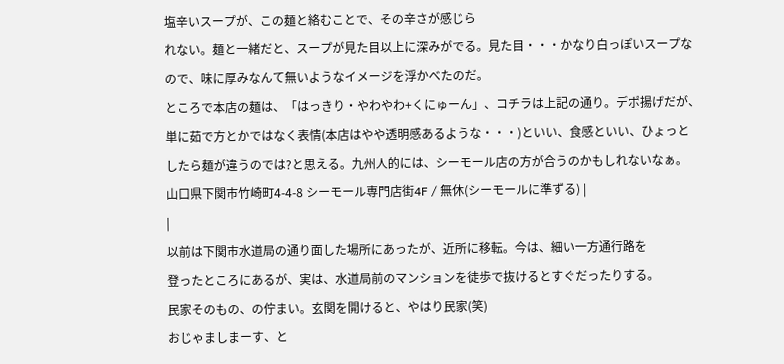塩辛いスープが、この麺と絡むことで、その辛さが感じら
れない。麺と一緒だと、スープが見た目以上に深みがでる。見た目・・・かなり白っぽいスープな
ので、味に厚みなんて無いようなイメージを浮かべたのだ。
ところで本店の麺は、「はっきり・やわやわ+くにゅーん」、コチラは上記の通り。デポ揚げだが、
単に茹で方とかではなく表情(本店はやや透明感あるような・・・)といい、食感といい、ひょっと
したら麺が違うのでは?と思える。九州人的には、シーモール店の方が合うのかもしれないなぁ。
山口県下関市竹崎町4-4-8 シーモール専門店街4F / 無休(シーモールに準ずる) |
|
以前は下関市水道局の通り面した場所にあったが、近所に移転。今は、細い一方通行路を
登ったところにあるが、実は、水道局前のマンションを徒歩で抜けるとすぐだったりする。
民家そのもの、の佇まい。玄関を開けると、やはり民家(笑)
おじゃましまーす、と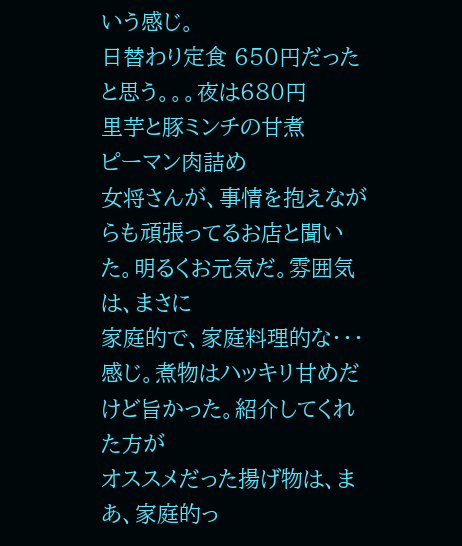いう感じ。
日替わり定食 650円だったと思う。。。夜は680円
里芋と豚ミンチの甘煮
ピーマン肉詰め
女将さんが、事情を抱えながらも頑張ってるお店と聞いた。明るくお元気だ。雰囲気は、まさに
家庭的で、家庭料理的な・・・感じ。煮物はハッキリ甘めだけど旨かった。紹介してくれた方が
オススメだった揚げ物は、まあ、家庭的っ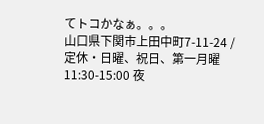てトコかなぁ。。。
山口県下関市上田中町7-11-24 / 定休・日曜、祝日、第一月曜
11:30-15:00 夜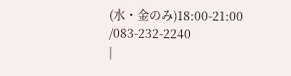(水・金のみ)18:00-21:00 /083-232-2240
|